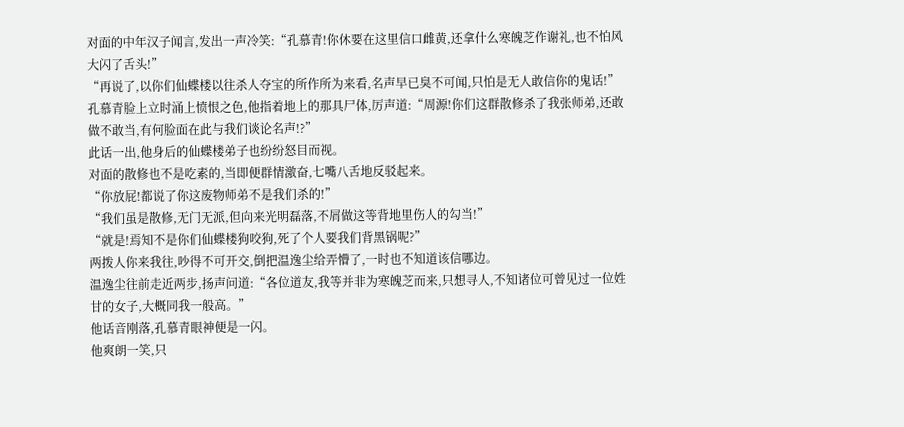对面的中年汉子闻言,发出一声冷笑:“孔慕青!你休要在这里信口雌黄,还拿什么寒魄芝作谢礼,也不怕风大闪了舌头!”
“再说了,以你们仙蝶楼以往杀人夺宝的所作所为来看,名声早已臭不可闻,只怕是无人敢信你的鬼话!”
孔慕青脸上立时涌上愤恨之色,他指着地上的那具尸体,厉声道:“周源!你们这群散修杀了我张师弟,还敢做不敢当,有何脸面在此与我们谈论名声!?”
此话一出,他身后的仙蝶楼弟子也纷纷怒目而视。
对面的散修也不是吃素的,当即便群情激奋,七嘴八舌地反驳起来。
“你放屁!都说了你这废物师弟不是我们杀的!”
“我们虽是散修,无门无派,但向来光明磊落,不屑做这等背地里伤人的勾当!”
“就是!焉知不是你们仙蝶楼狗咬狗,死了个人要我们背黑锅呢?”
两拨人你来我往,吵得不可开交,倒把温逸尘给弄懵了,一时也不知道该信哪边。
温逸尘往前走近两步,扬声问道:“各位道友,我等并非为寒魄芝而来,只想寻人,不知诸位可曾见过一位姓甘的女子,大概同我一般高。”
他话音刚落,孔慕青眼神便是一闪。
他爽朗一笑,只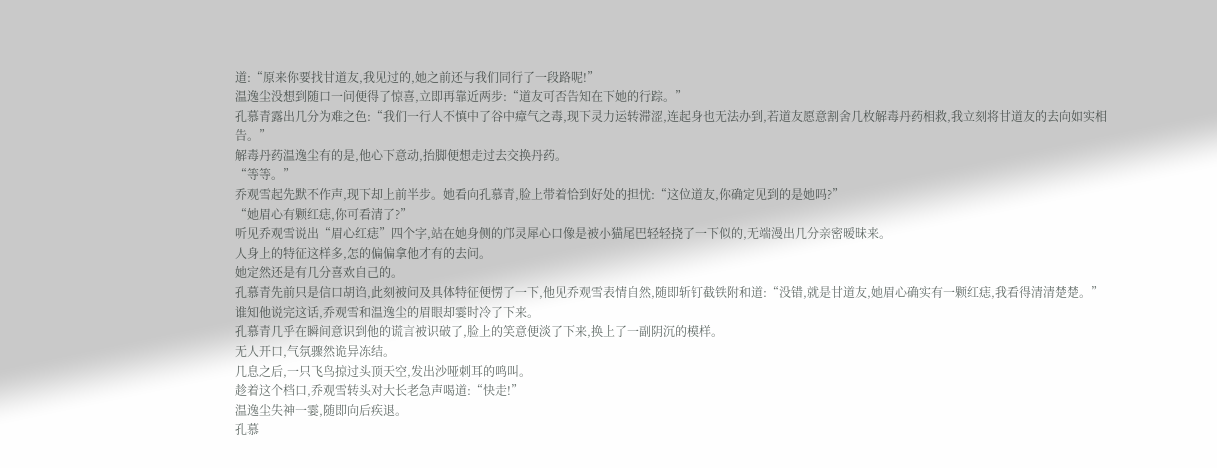道:“原来你要找甘道友,我见过的,她之前还与我们同行了一段路呢!”
温逸尘没想到随口一问便得了惊喜,立即再靠近两步:“道友可否告知在下她的行踪。”
孔慕青露出几分为难之色:“我们一行人不慎中了谷中瘴气之毒,现下灵力运转滞涩,连起身也无法办到,若道友愿意割舍几枚解毒丹药相救,我立刻将甘道友的去向如实相告。”
解毒丹药温逸尘有的是,他心下意动,抬脚便想走过去交换丹药。
“等等。”
乔观雪起先默不作声,现下却上前半步。她看向孔慕青,脸上带着恰到好处的担忧:“这位道友,你确定见到的是她吗?”
“她眉心有颗红痣,你可看清了?”
听见乔观雪说出“眉心红痣”四个字,站在她身侧的邝灵犀心口像是被小猫尾巴轻轻挠了一下似的,无端漫出几分亲密暧昧来。
人身上的特征这样多,怎的偏偏拿他才有的去问。
她定然还是有几分喜欢自己的。
孔慕青先前只是信口胡诌,此刻被问及具体特征便愣了一下,他见乔观雪表情自然,随即斩钉截铁附和道:“没错,就是甘道友,她眉心确实有一颗红痣,我看得清清楚楚。”
谁知他说完这话,乔观雪和温逸尘的眉眼却霎时冷了下来。
孔慕青几乎在瞬间意识到他的谎言被识破了,脸上的笑意便淡了下来,换上了一副阴沉的模样。
无人开口,气氛骤然诡异冻结。
几息之后,一只飞鸟掠过头顶天空,发出沙哑刺耳的鸣叫。
趁着这个档口,乔观雪转头对大长老急声喝道:“快走!”
温逸尘失神一霎,随即向后疾退。
孔慕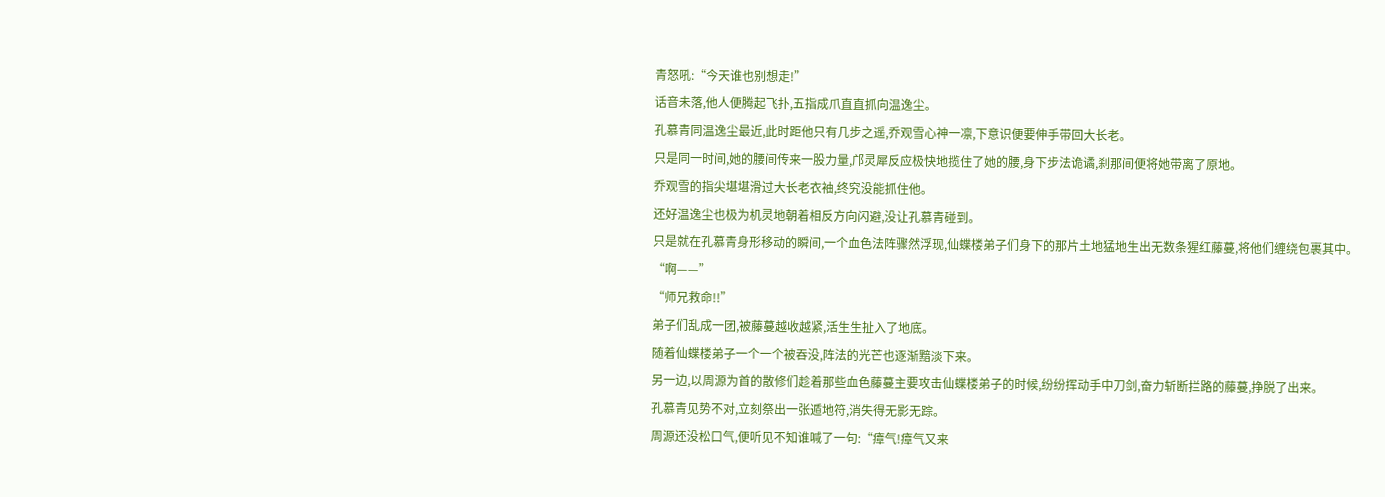青怒吼:“今天谁也别想走!”
话音未落,他人便腾起飞扑,五指成爪直直抓向温逸尘。
孔慕青同温逸尘最近,此时距他只有几步之遥,乔观雪心神一凛,下意识便要伸手带回大长老。
只是同一时间,她的腰间传来一股力量,邝灵犀反应极快地揽住了她的腰,身下步法诡谲,刹那间便将她带离了原地。
乔观雪的指尖堪堪滑过大长老衣袖,终究没能抓住他。
还好温逸尘也极为机灵地朝着相反方向闪避,没让孔慕青碰到。
只是就在孔慕青身形移动的瞬间,一个血色法阵骤然浮现,仙蝶楼弟子们身下的那片土地猛地生出无数条猩红藤蔓,将他们缠绕包裹其中。
“啊——”
“师兄救命!!”
弟子们乱成一团,被藤蔓越收越紧,活生生扯入了地底。
随着仙蝶楼弟子一个一个被吞没,阵法的光芒也逐渐黯淡下来。
另一边,以周源为首的散修们趁着那些血色藤蔓主要攻击仙蝶楼弟子的时候,纷纷挥动手中刀剑,奋力斩断拦路的藤蔓,挣脱了出来。
孔慕青见势不对,立刻祭出一张遁地符,消失得无影无踪。
周源还没松口气,便听见不知谁喊了一句:“瘴气!瘴气又来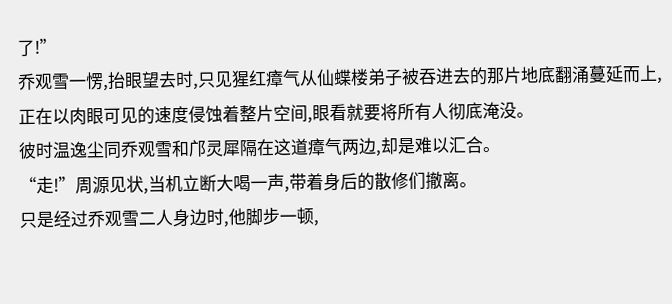了!”
乔观雪一愣,抬眼望去时,只见猩红瘴气从仙蝶楼弟子被吞进去的那片地底翻涌蔓延而上,正在以肉眼可见的速度侵蚀着整片空间,眼看就要将所有人彻底淹没。
彼时温逸尘同乔观雪和邝灵犀隔在这道瘴气两边,却是难以汇合。
“走!”周源见状,当机立断大喝一声,带着身后的散修们撤离。
只是经过乔观雪二人身边时,他脚步一顿,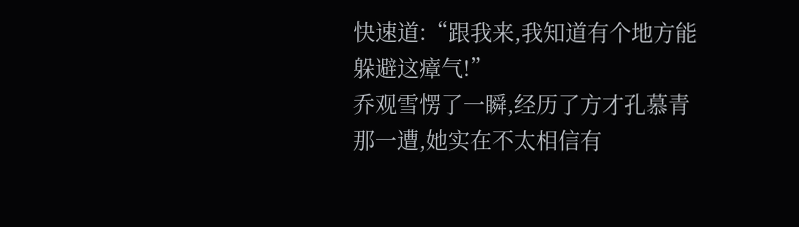快速道:“跟我来,我知道有个地方能躲避这瘴气!”
乔观雪愣了一瞬,经历了方才孔慕青那一遭,她实在不太相信有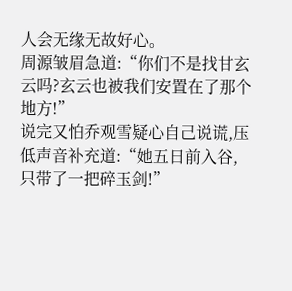人会无缘无故好心。
周源皱眉急道:“你们不是找甘玄云吗?玄云也被我们安置在了那个地方!”
说完又怕乔观雪疑心自己说谎,压低声音补充道:“她五日前入谷,只带了一把碎玉剑!”